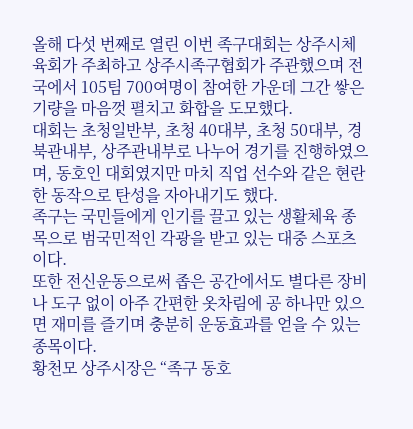올해 다섯 번째로 열린 이번 족구대회는 상주시체육회가 주최하고 상주시족구협회가 주관했으며 전국에서 105팀 700여명이 참여한 가운데 그간 쌓은 기량을 마음껏 펼치고 화합을 도모했다.
대회는 초청일반부, 초청 40대부, 초청 50대부, 경북관내부, 상주관내부로 나누어 경기를 진행하였으며, 동호인 대회였지만 마치 직업 선수와 같은 현란한 동작으로 탄성을 자아내기도 했다.
족구는 국민들에게 인기를 끌고 있는 생활체육 종목으로 범국민적인 각광을 받고 있는 대중 스포츠이다.
또한 전신운동으로써 좁은 공간에서도 별다른 장비나 도구 없이 아주 간편한 옷차림에 공 하나만 있으면 재미를 즐기며 충분히 운동효과를 얻을 수 있는 종목이다.
황천모 상주시장은 “족구 동호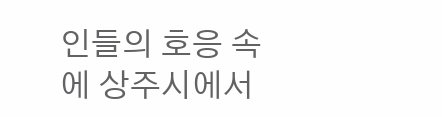인들의 호응 속에 상주시에서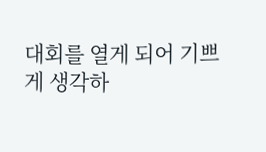대회를 열게 되어 기쁘게 생각하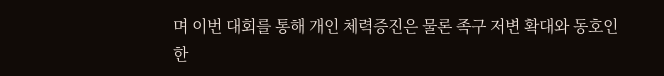며 이번 대회를 통해 개인 체력증진은 물론 족구 저변 확대와 동호인 한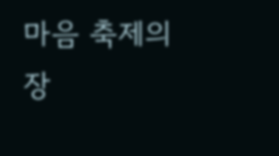마음 축제의 장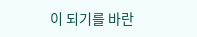이 되기를 바란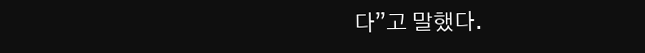다”고 말했다.